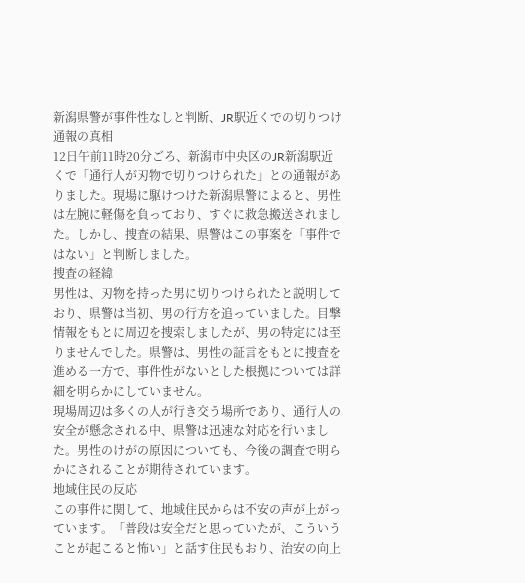新潟県警が事件性なしと判断、JR駅近くでの切りつけ通報の真相
12日午前11時20分ごろ、新潟市中央区のJR新潟駅近くで「通行人が刃物で切りつけられた」との通報がありました。現場に駆けつけた新潟県警によると、男性は左腕に軽傷を負っており、すぐに救急搬送されました。しかし、捜査の結果、県警はこの事案を「事件ではない」と判断しました。
捜査の経緯
男性は、刃物を持った男に切りつけられたと説明しており、県警は当初、男の行方を追っていました。目撃情報をもとに周辺を捜索しましたが、男の特定には至りませんでした。県警は、男性の証言をもとに捜査を進める一方で、事件性がないとした根拠については詳細を明らかにしていません。
現場周辺は多くの人が行き交う場所であり、通行人の安全が懸念される中、県警は迅速な対応を行いました。男性のけがの原因についても、今後の調査で明らかにされることが期待されています。
地域住民の反応
この事件に関して、地域住民からは不安の声が上がっています。「普段は安全だと思っていたが、こういうことが起こると怖い」と話す住民もおり、治安の向上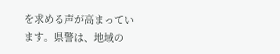を求める声が高まっています。県警は、地域の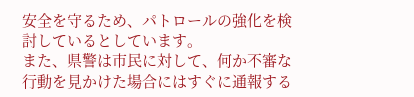安全を守るため、パトロールの強化を検討しているとしています。
また、県警は市民に対して、何か不審な行動を見かけた場合にはすぐに通報する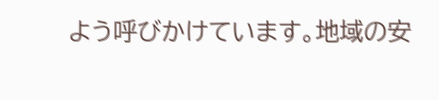よう呼びかけています。地域の安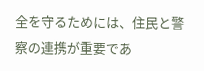全を守るためには、住民と警察の連携が重要であ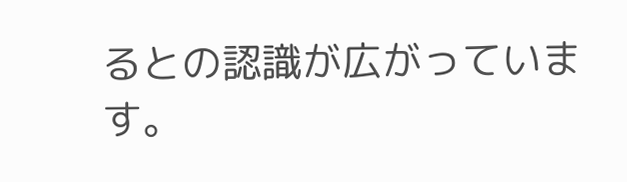るとの認識が広がっています。